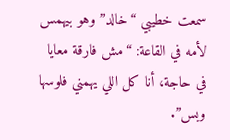سمعت خطيبي “خالد” وهو بيهمس لأمه في القاعة: “مش فارقة معايا في حاجة، أنا كل اللي يهمني فلوسها وبس”.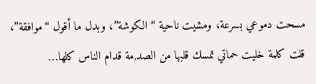مسحت دموعي بسرعة، ومشيت ناحية “الكوشة”، وبدل ما أقول “موافقة”، قلت كلمة خليت حماتي تمسك قلبها من الصد,مة قدام الناس كلها…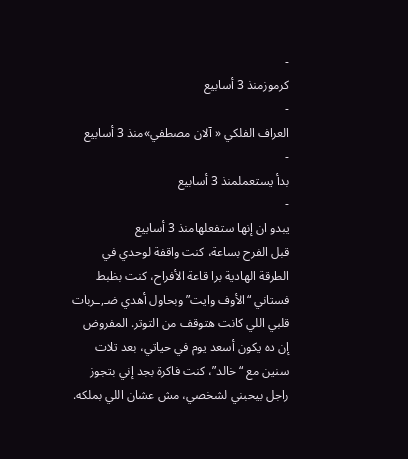-
كرموزمنذ 3 أسابيع
-
العراف الفلكي « آلان مصطفي»منذ 3 أسابيع
-
بدأ يستعملمنذ 3 أسابيع
-
يبدو ان إنها ستفعلهامنذ 3 أسابيع
قبل الفرح بساعة، كنت واقفة لوحدي في الطرقة الهادية برا قاعة الأفراح، كنت بظبط فستاني “الأوف وايت” وبحاول أهدي ضـ,ـربات قلبي اللي كانت هتوقف من التوتر. المفروض إن ده يكون أسعد يوم في حياتي، بعد تلات سنين مع “خالد”، كنت فاكرة بجد إني بتجوز راجل بيحبني لشخصي، مش عشان اللي بملكه.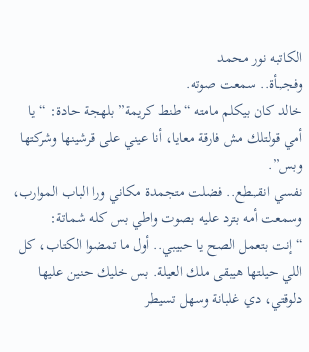الکاتبه نور محمد
وفجـ,ـأة.. سمعت صوته.
خالد كان بيكلم مامته “طنط كريمة” بلهجة حادة: “يا أمي قولتلك مش فارقة معايا، أنا عيني على قرشينها وشركتها وبس”.
نفسي انقـ,ـطع.. فضلت متجمدة مكاني ورا الباب الموارب، وسمعت أمه بترد عليه بصوت واطي بس كله شماتة:
“إنت بتعمل الصح يا حبيبي.. أول ما تمضوا الكتاب، كل اللي حيلتها هيبقى ملك العيلة. بس خليك حنين عليها دلوقتي، دي غلبانة وسهل تسيطر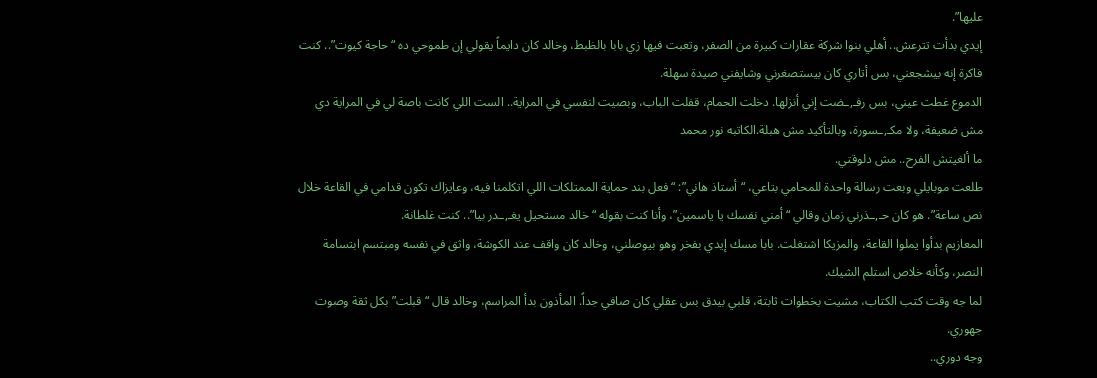عليها”.
إيدي بدأت تترعش.. أهلي بنوا شركة عقارات كبيرة من الصفر، وتعبت فيها زي بابا بالظبط، وخالد كان دايماً يقولي إن طموحي ده “حاجة كيوت”.. كنت فاكرة إنه بيشجعني، بس أتاري كان بيستصغرني وشايفني صيدة سهلة.
الدموع غطت عيني، بس رفـ,ـضت إني أنزلها. دخلت الحمام، قفلت الباب، وبصيت لنفسي في المراية.. الست اللي كانت باصة لي في المراية دي مش ضعيفة، ولا مكـ,ـسورة، وبالتأكيد مش هبلة.الکاتبه نور محمد
ما ألغيتش الفرح.. مش دلوقتي.
طلعت موبايلي وبعت رسالة واحدة للمحامي بتاعي، “أستاذ هاني”: “فعل بند حماية الممتلكات اللي اتكلمنا فيه، وعايزاك تكون قدامي في القاعة خلال نص ساعة”. هو كان حـ,ـذرني زمان وقالي “أمني نفسك يا ياسمين”، وأنا كنت بقوله “خالد مستحيل يغـ,ـدر بيا”.. كنت غلطانة.
المعازيم بدأوا يملوا القاعة، والمزيكا اشتغلت. بابا مسك إيدي بفخر وهو بيوصلني، وخالد كان واقف عند الكوشة، واثق في نفسه ومبتسم ابتسامة النصر، وكأنه خلاص استلم الشيك.
لما جه وقت كتب الكتاب، مشيت بخطوات ثابتة، قلبي بيدق بس عقلي كان صافي جداً. المأذون بدأ المراسم، وخالد قال “قبلت” بكل ثقة وصوت جهوري.
وجه دوري..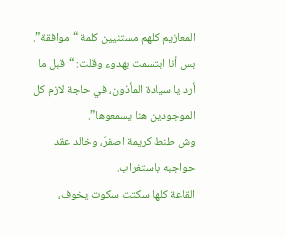المعازيم كلهم مستنيين كلمة “موافقة”.
بس أنا ابتسمت بهدوء وقلت: “قبل ما أرد يا سيادة المأذون، في حاجة لازم كل الموجودين هنا يسمعوها”.
وش طنط كريمة اصفرّ، وخالد عقد حواجبه باستغراب.
القاعة كلها سكتت سكوت يخوف،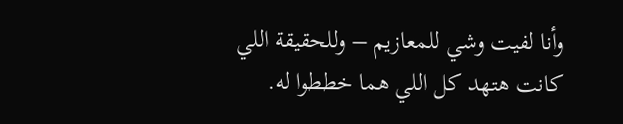وأنا لفيت وشي للمعازيم – وللحقيقة اللي كانت هتهد كل اللي هما خططوا له.